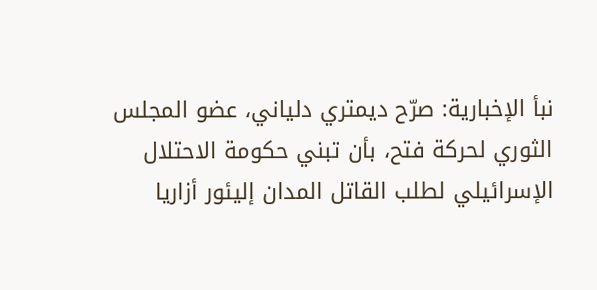نبأ الإخبارية: صرّح ديمتري دلياني، عضو المجلس الثوري لحركة فتح، بأن تبني حكومة الاحتلال الإسرائيلي لطلب القاتل المدان إليئور أزاريا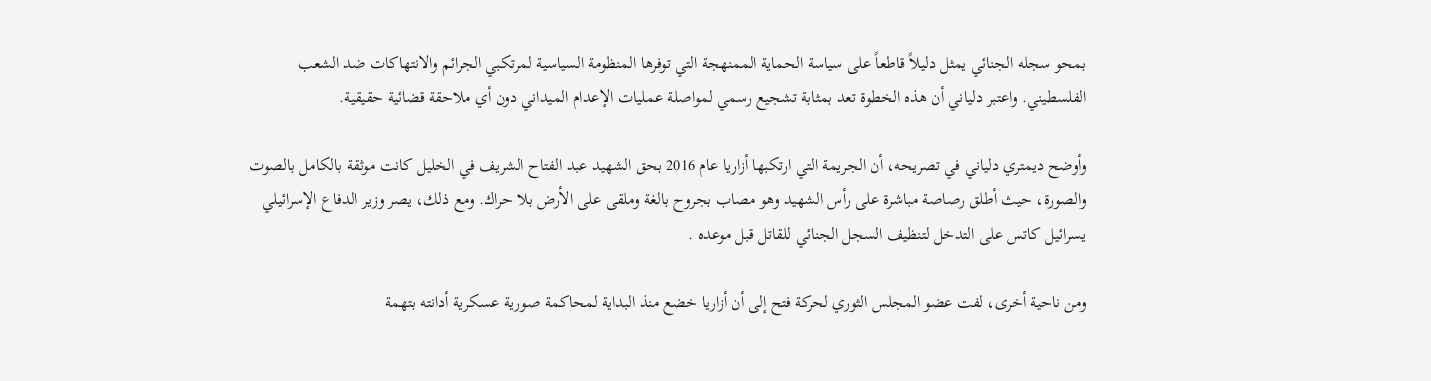بمحو سجله الجنائي يمثل دليلاً قاطعاً على سياسة الحماية الممنهجة التي توفرها المنظومة السياسية لمرتكبي الجرائم والانتهاكات ضد الشعب الفلسطيني. واعتبر دلياني أن هذه الخطوة تعد بمثابة تشجيع رسمي لمواصلة عمليات الإعدام الميداني دون أي ملاحقة قضائية حقيقية.

وأوضح ديمتري دلياني في تصريحه، أن الجريمة التي ارتكبها أزاريا عام 2016 بحق الشهيد عبد الفتاح الشريف في الخليل كانت موثقة بالكامل بالصوت والصورة، حيث أطلق رصاصة مباشرة على رأس الشهيد وهو مصاب بجروح بالغة وملقى على الأرض بلا حراك. ومع ذلك، يصر وزير الدفاع الإسرائيلي يسرائيل كاتس على التدخل لتنظيف السجل الجنائي للقاتل قبل موعده .

ومن ناحية أخرى، لفت عضو المجلس الثوري لحركة فتح إلى أن أزاريا خضع منذ البداية لمحاكمة صورية عسكرية أدانته بتهمة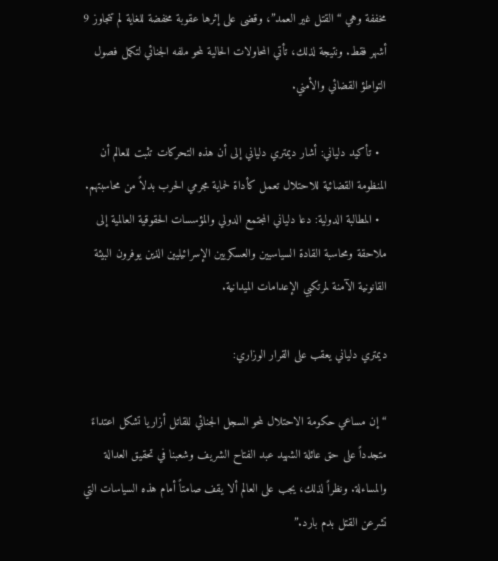مخففة وهي “القتل غير العمد”، وقضى على إثرها عقوبة مخفضة للغاية لم تتجاوز 9 أشهر فقط. ونتيجة لذلك، تأتي المحاولات الحالية لمحو ملفه الجنائي لتكمل فصول التواطؤ القضائي والأمني.

  • تأكيد دلياني: أشار ديمتري دلياني إلى أن هذه التحركات تثبت للعالم أن المنظومة القضائية للاحتلال تعمل كأداة لحماية مجرمي الحرب بدلاً من محاسبتهم.
  • المطالبة الدولية: دعا دلياني المجتمع الدولي والمؤسسات الحقوقية العالمية إلى ملاحقة ومحاسبة القادة السياسيين والعسكريين الإسرائيليين الذين يوفرون البيئة القانونية الآمنة لمرتكبي الإعدامات الميدانية.

ديمتري دلياني يعقب على القرار الوزاري:

“إن مساعي حكومة الاحتلال لمحو السجل الجنائي للقاتل أزاريا تشكل اعتداءً متجدداً على حق عائلة الشهيد عبد الفتاح الشريف وشعبنا في تحقيق العدالة والمساءلة. ونظراً لذلك، يجب على العالم ألا يقف صامتاً أمام هذه السياسات التي تشرعن القتل بدم بارد.”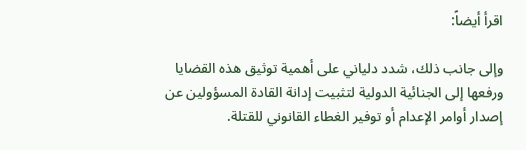اقرأ أيضاً:

وإلى جانب ذلك، شدد دلياني على أهمية توثيق هذه القضايا ورفعها إلى الجنائية الدولية لتثبيت إدانة القادة المسؤولين عن إصدار أوامر الإعدام أو توفير الغطاء القانوني للقتلة.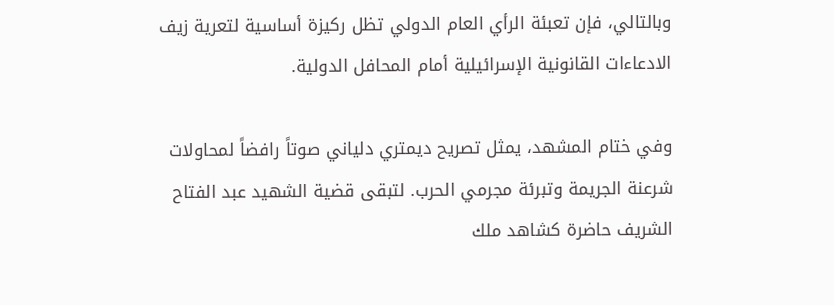وبالتالي، فإن تعبئة الرأي العام الدولي تظل ركيزة أساسية لتعرية زيف الادعاءات القانونية الإسرائيلية أمام المحافل الدولية.

وفي ختام المشهد، يمثل تصريح ديمتري دلياني صوتاً رافضاً لمحاولات شرعنة الجريمة وتبرئة مجرمي الحرب. لتبقى قضية الشهيد عبد الفتاح الشريف حاضرة كشاهد ملك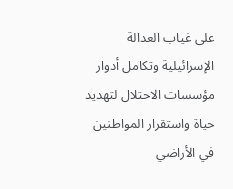على غياب العدالة الإسرائيلية وتكامل أدوار مؤسسات الاحتلال لتهديد حياة واستقرار المواطنين في الأراضي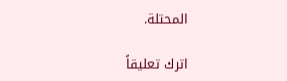المحتلة.

اترك تعليقاً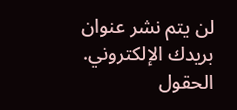لن يتم نشر عنوان بريدك الإلكتروني. الحقول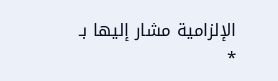الإلزامية مشار إليها بـ *